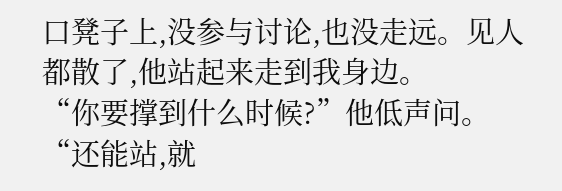口凳子上,没参与讨论,也没走远。见人都散了,他站起来走到我身边。
“你要撑到什么时候?”他低声问。
“还能站,就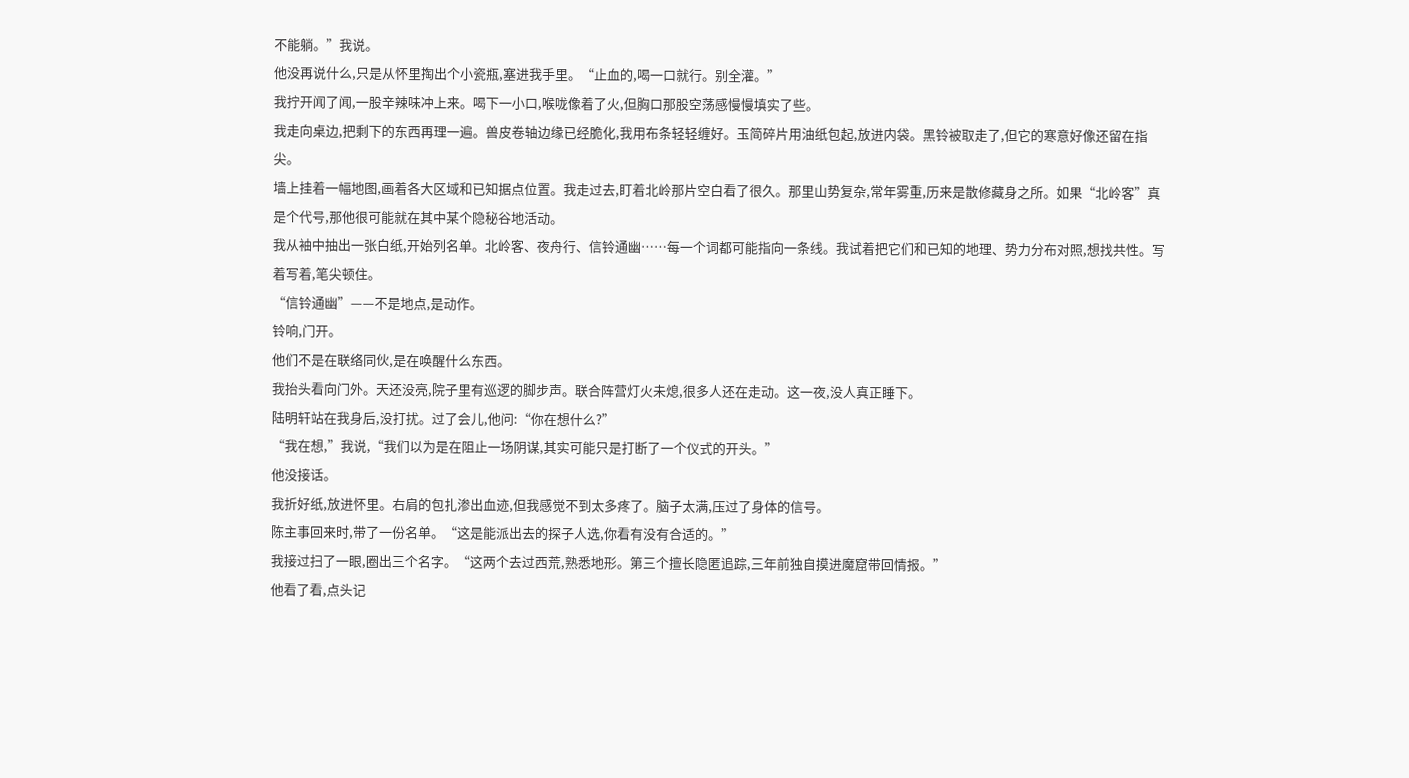不能躺。”我说。
他没再说什么,只是从怀里掏出个小瓷瓶,塞进我手里。“止血的,喝一口就行。别全灌。”
我拧开闻了闻,一股辛辣味冲上来。喝下一小口,喉咙像着了火,但胸口那股空荡感慢慢填实了些。
我走向桌边,把剩下的东西再理一遍。兽皮卷轴边缘已经脆化,我用布条轻轻缠好。玉简碎片用油纸包起,放进内袋。黑铃被取走了,但它的寒意好像还留在指尖。
墙上挂着一幅地图,画着各大区域和已知据点位置。我走过去,盯着北岭那片空白看了很久。那里山势复杂,常年雾重,历来是散修藏身之所。如果“北岭客”真是个代号,那他很可能就在其中某个隐秘谷地活动。
我从袖中抽出一张白纸,开始列名单。北岭客、夜舟行、信铃通幽……每一个词都可能指向一条线。我试着把它们和已知的地理、势力分布对照,想找共性。写着写着,笔尖顿住。
“信铃通幽”——不是地点,是动作。
铃响,门开。
他们不是在联络同伙,是在唤醒什么东西。
我抬头看向门外。天还没亮,院子里有巡逻的脚步声。联合阵营灯火未熄,很多人还在走动。这一夜,没人真正睡下。
陆明轩站在我身后,没打扰。过了会儿,他问:“你在想什么?”
“我在想,”我说,“我们以为是在阻止一场阴谋,其实可能只是打断了一个仪式的开头。”
他没接话。
我折好纸,放进怀里。右肩的包扎渗出血迹,但我感觉不到太多疼了。脑子太满,压过了身体的信号。
陈主事回来时,带了一份名单。“这是能派出去的探子人选,你看有没有合适的。”
我接过扫了一眼,圈出三个名字。“这两个去过西荒,熟悉地形。第三个擅长隐匿追踪,三年前独自摸进魔窟带回情报。”
他看了看,点头记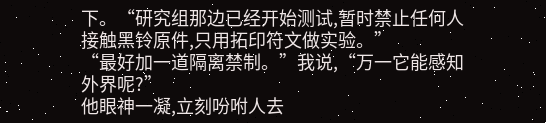下。“研究组那边已经开始测试,暂时禁止任何人接触黑铃原件,只用拓印符文做实验。”
“最好加一道隔离禁制。”我说,“万一它能感知外界呢?”
他眼神一凝,立刻吩咐人去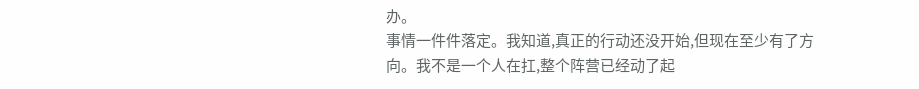办。
事情一件件落定。我知道,真正的行动还没开始,但现在至少有了方向。我不是一个人在扛,整个阵营已经动了起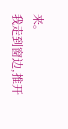来。
我走到窗边,推开